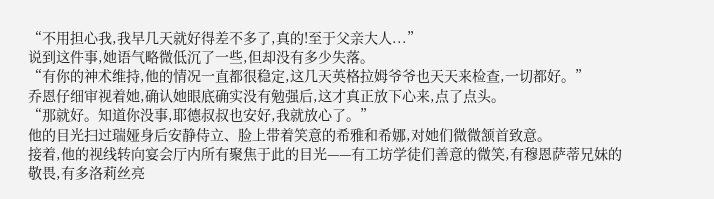“不用担心我,我早几天就好得差不多了,真的!至于父亲大人...”
说到这件事,她语气略微低沉了一些,但却没有多少失落。
“有你的神术维持,他的情况一直都很稳定,这几天英格拉姆爷爷也天天来检查,一切都好。”
乔恩仔细审视着她,确认她眼底确实没有勉强后,这才真正放下心来,点了点头。
“那就好。知道你没事,耶德叔叔也安好,我就放心了。”
他的目光扫过瑞娅身后安静侍立、脸上带着笑意的希雅和希娜,对她们微微颔首致意。
接着,他的视线转向宴会厅内所有聚焦于此的目光——有工坊学徒们善意的微笑,有穆恩萨蒂兄妹的敬畏,有多洛莉丝亮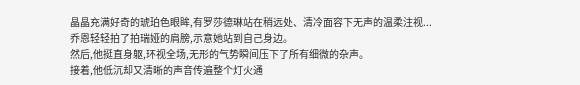晶晶充满好奇的琥珀色眼眸,有罗莎德琳站在稍远处、清冷面容下无声的温柔注视...
乔恩轻轻拍了拍瑞娅的肩膀,示意她站到自己身边。
然后,他挺直身躯,环视全场,无形的气势瞬间压下了所有细微的杂声。
接着,他低沉却又清晰的声音传遍整个灯火通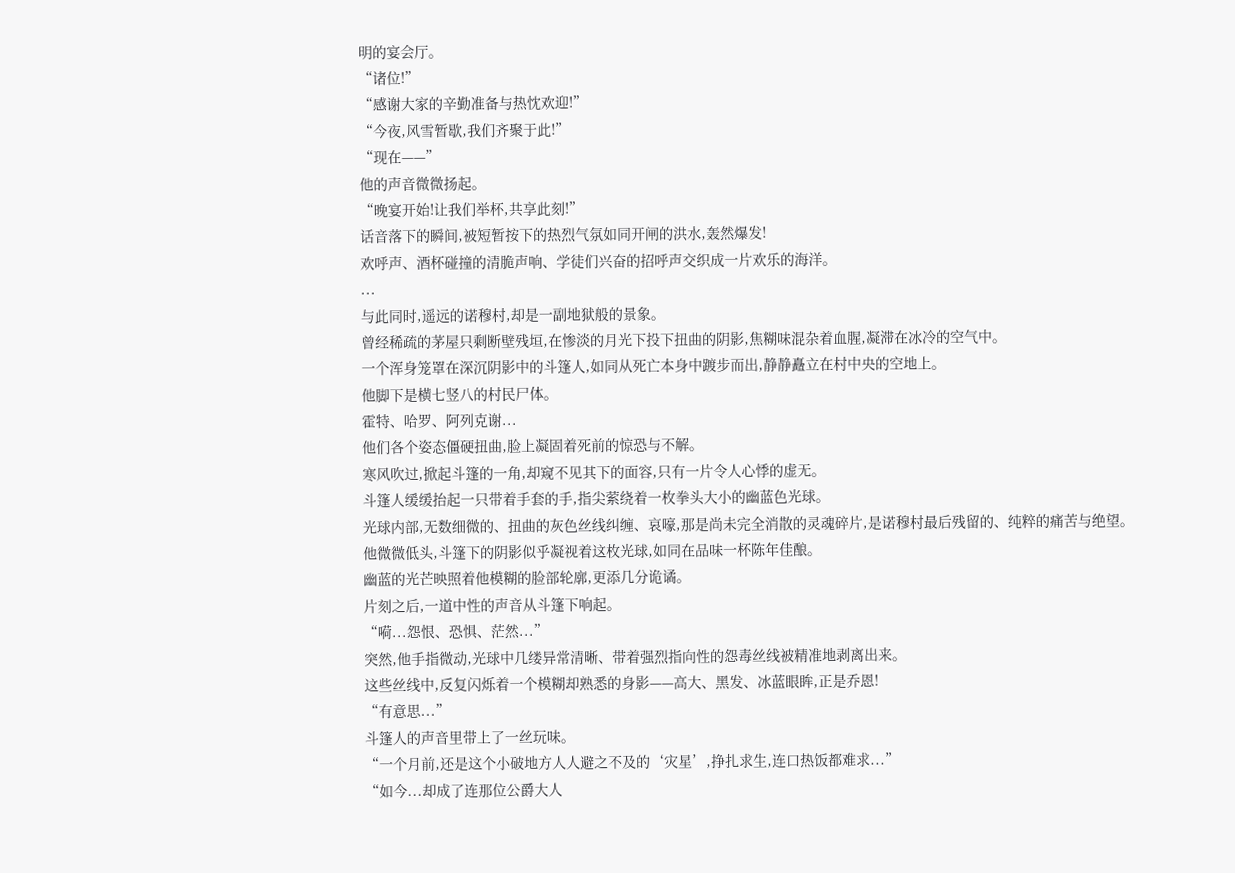明的宴会厅。
“诸位!”
“感谢大家的辛勤准备与热忱欢迎!”
“今夜,风雪暂歇,我们齐聚于此!”
“现在——”
他的声音微微扬起。
“晚宴开始!让我们举杯,共享此刻!”
话音落下的瞬间,被短暂按下的热烈气氛如同开闸的洪水,轰然爆发!
欢呼声、酒杯碰撞的清脆声响、学徒们兴奋的招呼声交织成一片欢乐的海洋。
...
与此同时,遥远的诺穆村,却是一副地狱般的景象。
曾经稀疏的茅屋只剩断壁残垣,在惨淡的月光下投下扭曲的阴影,焦糊味混杂着血腥,凝滞在冰冷的空气中。
一个浑身笼罩在深沉阴影中的斗篷人,如同从死亡本身中踱步而出,静静矗立在村中央的空地上。
他脚下是横七竖八的村民尸体。
霍特、哈罗、阿列克谢...
他们各个姿态僵硬扭曲,脸上凝固着死前的惊恐与不解。
寒风吹过,掀起斗篷的一角,却窥不见其下的面容,只有一片令人心悸的虚无。
斗篷人缓缓抬起一只带着手套的手,指尖萦绕着一枚拳头大小的幽蓝色光球。
光球内部,无数细微的、扭曲的灰色丝线纠缠、哀嚎,那是尚未完全消散的灵魂碎片,是诺穆村最后残留的、纯粹的痛苦与绝望。
他微微低头,斗篷下的阴影似乎凝视着这枚光球,如同在品味一杯陈年佳酿。
幽蓝的光芒映照着他模糊的脸部轮廓,更添几分诡谲。
片刻之后,一道中性的声音从斗篷下响起。
“嗬...怨恨、恐惧、茫然...”
突然,他手指微动,光球中几缕异常清晰、带着强烈指向性的怨毒丝线被精准地剥离出来。
这些丝线中,反复闪烁着一个模糊却熟悉的身影——高大、黑发、冰蓝眼眸,正是乔恩!
“有意思...”
斗篷人的声音里带上了一丝玩味。
“一个月前,还是这个小破地方人人避之不及的‘灾星’,挣扎求生,连口热饭都难求...”
“如今...却成了连那位公爵大人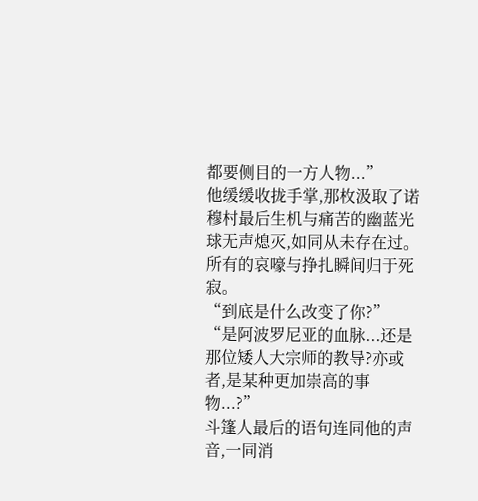都要侧目的一方人物...”
他缓缓收拢手掌,那枚汲取了诺穆村最后生机与痛苦的幽蓝光球无声熄灭,如同从未存在过。
所有的哀嚎与挣扎瞬间归于死寂。
“到底是什么改变了你?”
“是阿波罗尼亚的血脉...还是那位矮人大宗师的教导?亦或者,是某种更加崇高的事物...?”
斗篷人最后的语句连同他的声音,一同消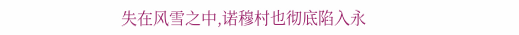失在风雪之中,诺穆村也彻底陷入永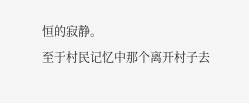恒的寂静。
至于村民记忆中那个离开村子去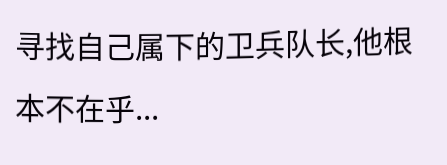寻找自己属下的卫兵队长,他根本不在乎...